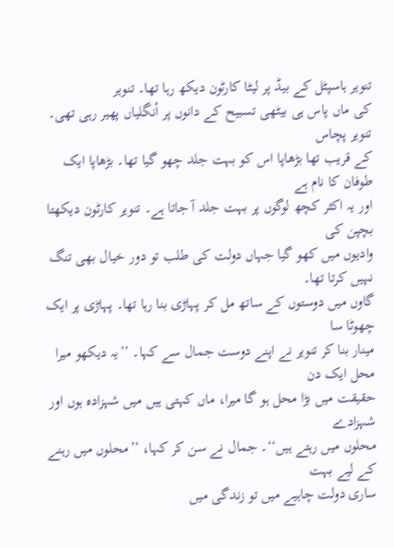تنویر ہاسپٹل کے بیڈ پر لیٹا کارٹون دیکھ رہا تھا۔ تنویر
کی ماں پاس ہی بیٹھی تسبیح کے دانوں پر اْنگلیاں پھیر رہی تھی۔ تنویر پچاس
کے قریب تھا بڑھاپا اس کو بہت جلد چھو گیا تھا۔ بڑھاپا ایک طوفان کا نام ہے
اور یہ اکثر کچھ لوگوں پر بہت جلد آ جاتا ہے۔ تنویر کارٹون دیکھتا بچپن کی
وادیوں میں کھو گیا جہاں دولت کی طلب تو دور خیال بھی تنگ نہیں کرتا تھا۔
گاوں میں دوستوں کے ساتھ مل کر پہاڑی بنا رہا تھا۔ پہاڑی پر ایک چھوٹا سا
مینار بنا کر تنویر نے اپنے دوست جمال سے کہا۔ ’’یہ دیکھو میرا محل ایک دن
حقیقت میں بڑا محل ہو گا میرا، ماں کہتی ہیں میں شہزادہ ہوں اور شہزادے
محلوں میں رہتے ہیں‘‘۔ جمال نے سن کر کہا، ’’محلوں میں رہنے کے لیے بہت
ساری دولت چاہیے میں تو زندگی میں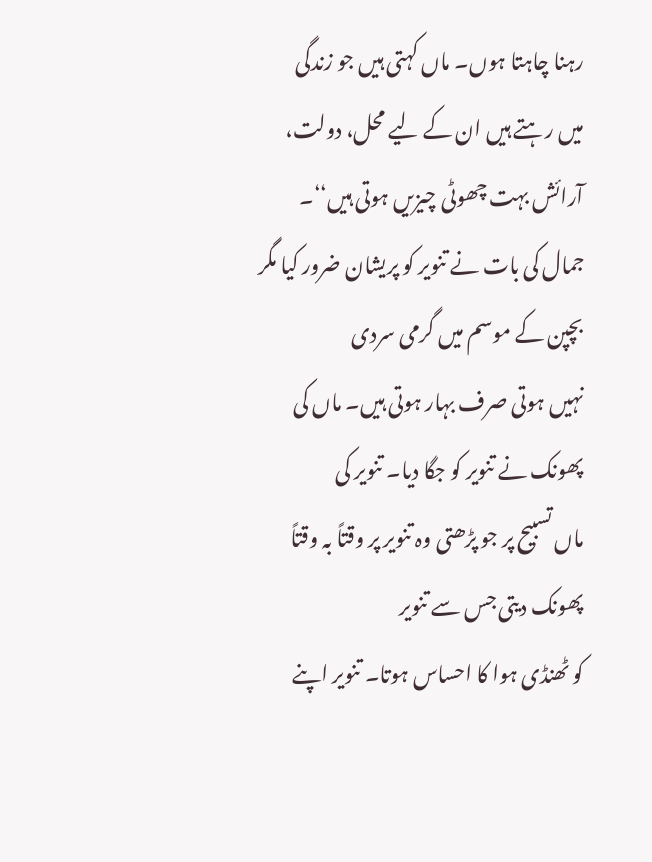رہنا چاہتا ہوں۔ ماں کہتی ہیں جو زندگی
میں رہتے ہیں ان کے لیے محل، دولت، آرائش بہت چھوٹی چیزیں ہوتی ہیں‘‘۔
جمال کی بات نے تنویر کو پریشان ضرور کیا مگر بچپن کے موسم میں گرمی سردی
نہیں ہوتی صرف بہار ہوتی ہیں۔ ماں کی پھونک نے تنویر کو جگا دیا۔ تنویر کی
ماں تسبیح پر جو پڑھتی وہ تنویر پر وقتاً بہ وقتاً پھونک دیتی جس سے تنویر
کو ٹھنڈی ہوا کا احساس ہوتا۔ تنویر اپنے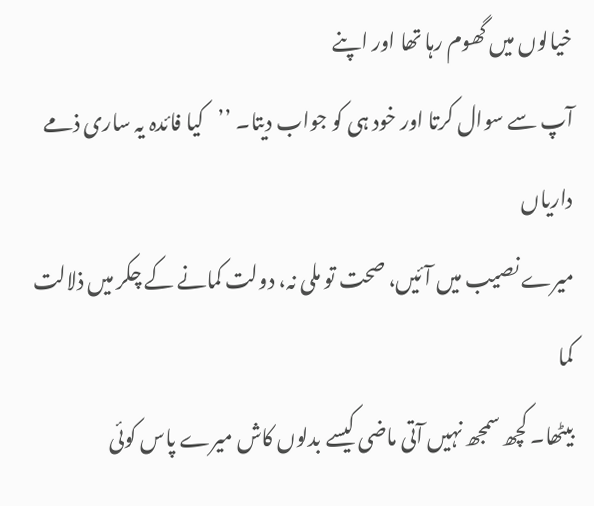خیالوں میں گھوم رہا تھا اور اپنے
آپ سے سوال کرتا اور خود ہی کو جواب دیتا۔ ’’کیا فائدہ یہ ساری ذمے داریاں
میرے نصیب میں آئیں، صحت تو ملی نہ، دولت کمانے کے چکر میں ذلالت کما
بیٹھا۔ کچھ سمجھ نہیں آتی ماضی کیسے بدلوں کاش میرے پاس کوئی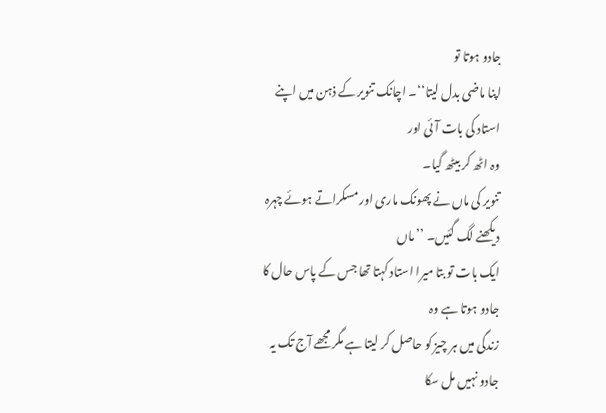جادو ہوتا تو
اپنا ماضی بدل لیتا‘‘۔ اچانک تنویر کے ذہن میں اپنے استاد کی بات آئی اور
وہ اٹھ کر بیٹھ گیا۔
تنویر کی ماں نے پھونک ماری اور مسکراتے ہوئے چہرہ دیکھنے لگ گئیں۔ ’’ماں
ایک بات تو بتا میرا استاد کہتا تھا جس کے پاس حال کا جادو ہوتا ہے وہ
زندگی میں ہر چیز کو حاصل کر لیتا ہے مگر مجھے آج تک یہ جادو نہیں مل سکا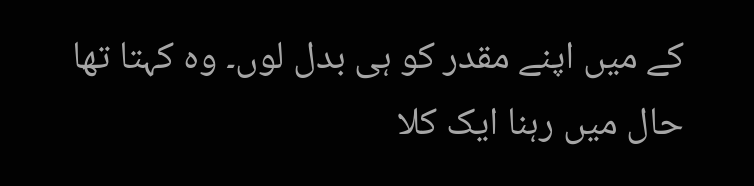کے میں اپنے مقدر کو ہی بدل لوں۔ وہ کہتا تھا حال میں رہنا ایک کلا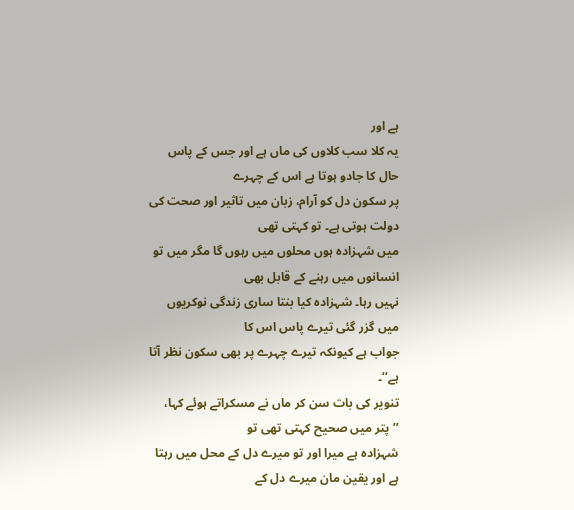ہے اور
یہ کلا سب کلاوں کی ماں ہے اور جس کے پاس حال کا جادو ہوتا ہے اس کے چہرے
پر سکون دل کو آرام، زبان میں تاثیر اور صحت کی دولت ہوتی ہے۔ تو کہتی تھی
میں شہزادہ ہوں محلوں میں رہوں گا مگر میں تو انسانوں میں رہنے کے قابل بھی
نہیں رہا۔ شہزادہ کیا بنتا ساری زندگی نوکریوں میں گزر گئی تیرے پاس اس کا
جواب ہے کیونکہ تیرے چہرے پر بھی سکون نظر آتا ہے‘‘۔
تنویر کی بات سن کر ماں نے مسکراتے ہوئے کہا، ’’پتر میں صحیح کہتی تھی تو
شہزادہ ہے میرا اور تو میرے دل کے محل میں رہتا ہے اور یقین مان میرے دل کے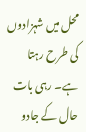محل میں شہزادوں کی طرح رہتا ہے۔ رہی بات حال کے جادو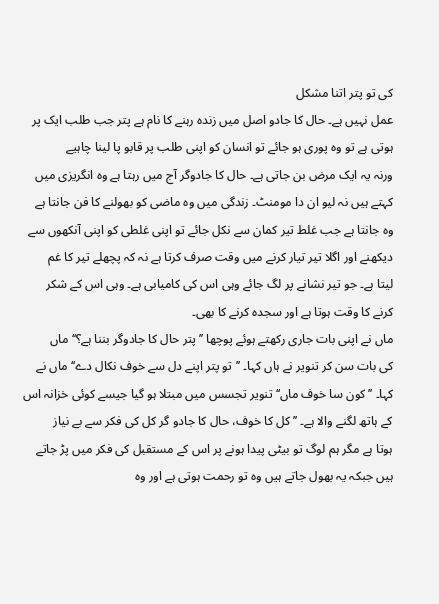کی تو پتر اتنا مشکل
عمل نہیں ہے۔ حال کا جادو اصل میں زندہ رہنے کا نام ہے پتر جب طلب ایک پر
ہوتی ہے تو وہ پوری ہو جائے تو انسان کو اپنی طلب پر قابو پا لینا چاہیے
ورنہ یہ ایک مرض بن جاتی ہے۔ حال کا جادوگر آج میں رہتا ہے وہ انگریزی میں
کہتے ہیں نہ لیو ان دا مومنٹ۔ زندگی میں وہ ماضی کو بھولنے کا فن جانتا ہے
وہ جانتا ہے جب غلط تیر کمان سے نکل جائے تو اپنی غلطی کو اپنی آنکھوں سے
دیکھنے اور اگلا تیر تیار کرنے میں وقت صرف کرتا ہے نہ کہ پچھلے تیر کا غم
لیتا ہے۔ جو تیر نشانے پر لگ جائے وہی اس کی کامیابی ہے۔ وہی اس کے شکر
کرنے کا وقت ہوتا ہے اور سجدہ کرنے کا بھی۔
ماں نے اپنی بات جاری رکھتے ہوئے پوچھا ’’پتر حال کا جادوگر بننا ہے؟‘‘ ماں
کی بات سن کر تنویر نے ہاں کہا۔ ’’تو پتر اپنے دل سے خوف نکال دے‘‘ ماں نے
کہا۔ ’’کون سا خوف ماں‘‘ تنویر تجسس میں مبتلا ہو گیا جیسے کوئی خزانہ اس
کے ہاتھ لگنے والا ہے۔ ’’کل کا خوف، حال کا جادو گر کل کی فکر سے بے نیاز
ہوتا ہے مگر ہم لوگ تو بیٹی پیدا ہونے پر اس کے مستقبل کی فکر میں پڑ جاتے
ہیں جبکہ یہ بھول جاتے ہیں وہ تو رحمت ہوتی ہے اور وہ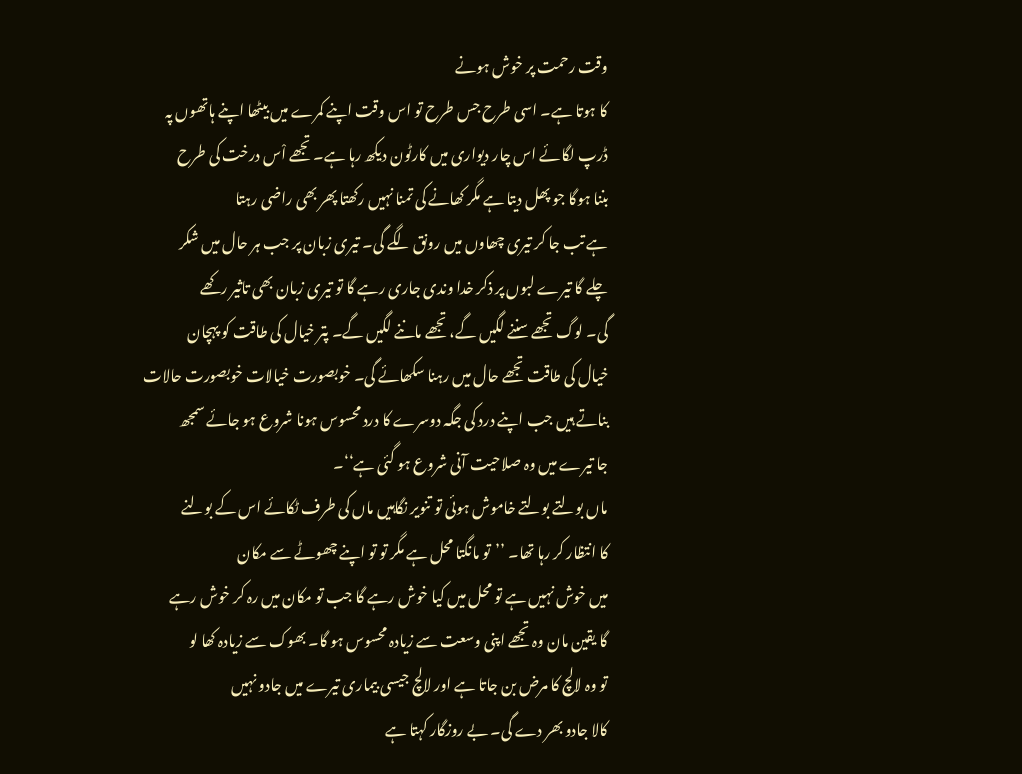وقت رحمت پر خوش ہونے
کا ہوتا ہے۔ اسی طرح جس طرح تو اس وقت اپنے کمرے میں بیٹھا اپنے ہاتھوں پہ
ڈرپ لگائے اس چار دیواری میں کارٹون دیکھ رہا ہے۔ تجھے اْس درخت کی طرح
بننا ہوگا جو پھل دیتا ہے مگر کھانے کی تمنا نہیں رکھتا پھر بھی راضی رہتا
ہے تب جا کر تیری چھاوں میں رونق لگے گی۔ تیری زبان پر جب ہر حال میں شکر
چلے گا تیرے لبوں پر ذکر خدا وندی جاری رہے گا تو تیری زبان بھی تاثیر رکھے
گی۔ لوگ تجھے سننے لگیں گے، تجھے ماننے لگیں گے۔ پتر خیال کی طاقت کو پہچان
خیال کی طاقت تجھے حال میں رہنا سکھائے گی۔ خوبصورت خیالات خوبصورت حالات
بناتے ہیں جب اپنے درد کی جگہ دوسرے کا درد محسوس ہونا شروع ہو جائے سمجھ
جا تیرے میں وہ صلاحیت آنی شروع ہو گئی ہے‘‘۔
ماں بولتے بولتے خاموش ہوئی تو تنویر نگاہیں ماں کی طرف ٹکائے اس کے بولنے
کا انتظار کر رہا تھا۔ ’’تو مانگتا محل ہے مگر تو تو اپنے چھوٹے سے مکان
میں خوش نہیں ہے تو محل میں کیا خوش رہے گا جب تو مکان میں رہ کر خوش رہے
گا یقین مان وہ تجھے اپنی وسعت سے زیادہ محسوس ہو گا۔ بھوک سے زیادہ کھا لو
تو وہ لالچ کا مرض بن جاتا ہے اور لالچ جیسی بیماری تیرے میں جادو نہیں
کالا جادو بھر دے گی۔ بے روزگار کہتا ہے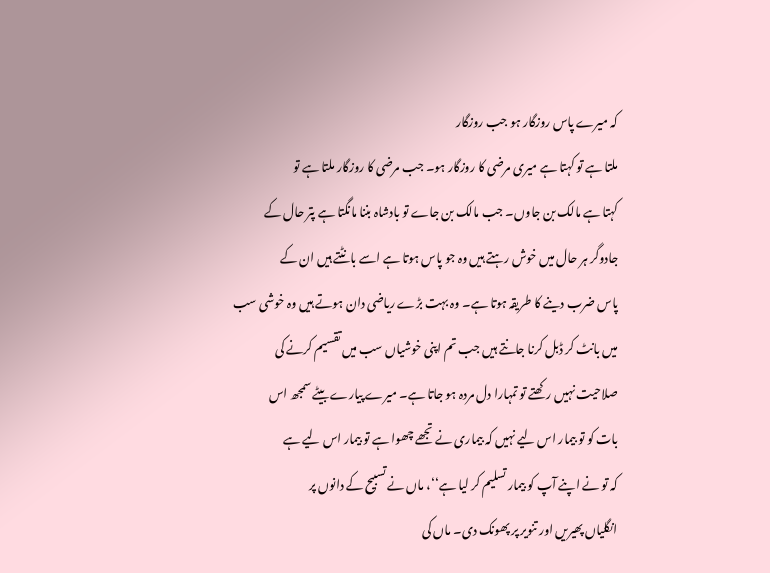کہ میرے پاس روزگار ہو جب روزگار
ملتا ہے تو کہتا ہے میری مرضی کا روزگار ہو۔ جب مرضی کا روزگار ملتا ہے تو
کہتا ہے مالک بن جاوں۔ جب مالک بن جاے تو بادشاہ بننا مانگتا ہے پتر حال کے
جادوگر ہر حال میں خوش رہتے ہیں وہ جو پاس ہوتا ہے اسے بانٹتے ہیں ان کے
پاس ضرب دینے کا طریقہ ہوتا ہے۔ وہ بہت بڑے ریاضی دان ہوتے ہیں وہ خوشی سب
میں بانٹ کر ڈبل کرنا جانتے ہیں جب تم اپنی خوشیاں سب میں تقسیم کرنے کی
صلاحیت نہیں رکھتے تو تمہارا دل مردہ ہو جاتا ہے۔ میرے پیارے بیٹے سمجھ اس
بات کو تو بیمار اس لیے نہیں کہ بیماری نے تجھے چھوا ہے تو بیمار اس لیے ہے
کہ تو نے اپنے آپ کو بیمار تسلیم کر لیا ہے‘‘، ماں نے تسبیح کے دانوں پر
انگلیاں پھیریں اور تنویر پر پھونک دی۔ ماں کی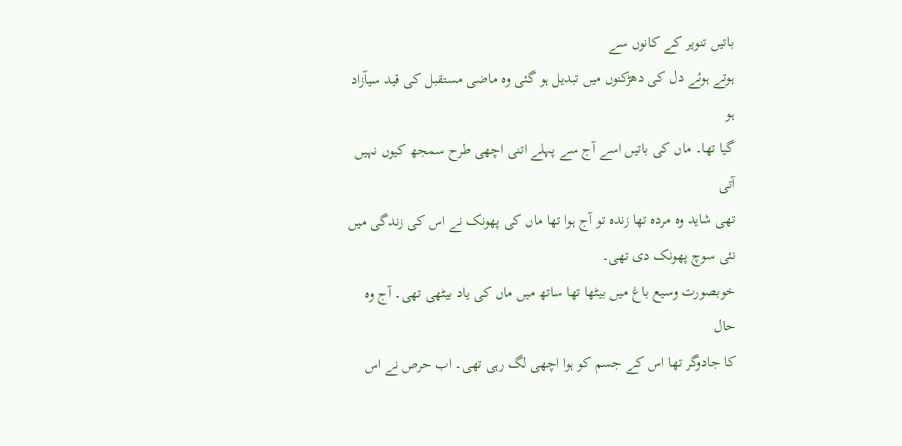باتیں تنویر کے کانوں سے
ہوتے ہوئے دل کی دھڑکنوں میں تبدیل ہو گئی وہ ماضی مستقبل کی قید سیآزاد ہو
گیا تھا۔ ماں کی باتیں اسے آج سے پہلے اتنی اچھی طرح سمجھ کیوں نہیں آتی
تھی شاید وہ مردہ تھا زندہ تو آج ہوا تھا ماں کی پھونک نے اس کی زندگی میں
نئی سوچ پھونک دی تھی۔
خوبصورت وسیع باغ میں بیٹھا تھا ساتھ میں ماں کی یاد بیٹھی تھی۔ آج وہ حال
کا جادوگر تھا اس کے جسم کو ہوا اچھی لگ رہی تھی۔ اب حرص نے اس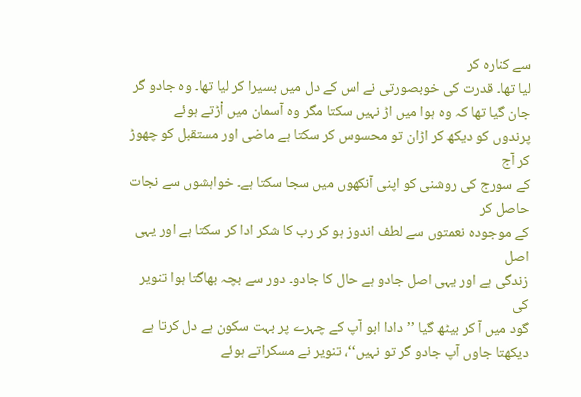سے کنارہ کر
لیا تھا۔ قدرت کی خوبصورتی نے اس کے دل میں بسیرا کر لیا تھا۔ وہ جادو گر
جان گیا تھا کہ وہ ہوا میں اڑ نہیں سکتا مگر وہ آسمان میں اْڑتے ہوئے
پرندوں کو دیکھ کر اڑان تو محسوس کر سکتا ہے ماضی اور مستقبل کو چھوڑ کر آج
کے سورج کی روشنی کو اپنی آنکھوں میں سجا سکتا ہے۔ خواہشوں سے نجات حاصل کر
کے موجودہ نعمتوں سے لطف اندوز ہو کر رب کا شکر ادا کر سکتا ہے اور یہی اصل
زندگی ہے اور یہی اصل جادو ہے حال کا جادو۔ دور سے بچہ بھاگتا ہوا تنویر کی
گود میں آ کر بیٹھ گیا ’’دادا ابو آپ کے چہرے پر بہت سکون ہے دل کرتا ہے
دیکھتا جاوں آپ جادو گر تو نہیں‘‘، تنویر نے مسکراتے ہوئے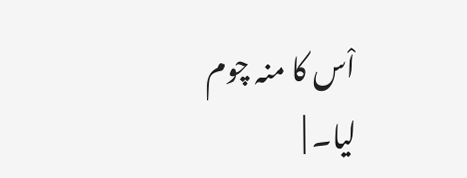اْس کا منہ چوم
لیا۔ |